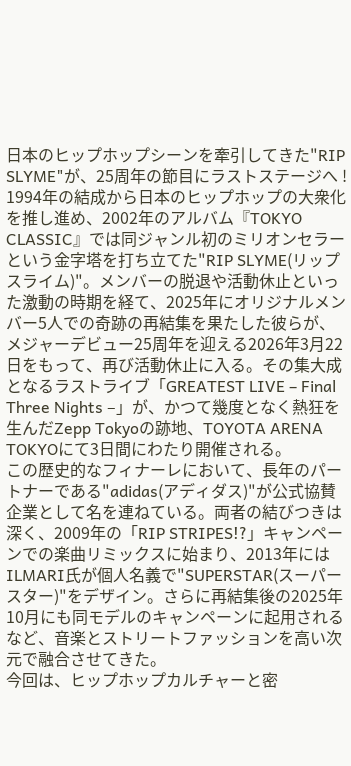日本のヒップホップシーンを牽引してきた"RIP SLYME"が、25周年の節目にラストステージへ !
1994年の結成から日本のヒップホップの大衆化を推し進め、2002年のアルバム『TOKYO CLASSIC』では同ジャンル初のミリオンセラーという金字塔を打ち立てた"RIP SLYME(リップスライム)"。メンバーの脱退や活動休止といった激動の時期を経て、2025年にオリジナルメンバー5人での奇跡の再結集を果たした彼らが、メジャーデビュー25周年を迎える2026年3月22日をもって、再び活動休止に入る。その集大成となるラストライブ「GREATEST LIVE – Final Three Nights –」が、かつて幾度となく熱狂を生んだZepp Tokyoの跡地、TOYOTA ARENA TOKYOにて3日間にわたり開催される。
この歴史的なフィナーレにおいて、長年のパートナーである"adidas(アディダス)"が公式協賛企業として名を連ねている。両者の結びつきは深く、2009年の「RIP STRIPES!?」キャンペーンでの楽曲リミックスに始まり、2013年にはILMARI氏が個人名義で"SUPERSTAR(スーパースター)"をデザイン。さらに再結集後の2025年10月にも同モデルのキャンペーンに起用されるなど、音楽とストリートファッションを高い次元で融合させてきた。
今回は、ヒップホップカルチャーと密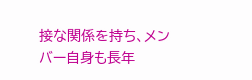接な関係を持ち、メンバー自身も長年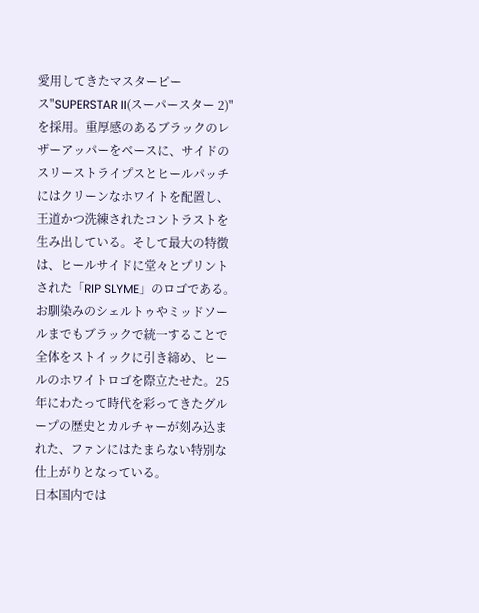愛用してきたマスターピース"SUPERSTAR II(スーパースター 2)"を採用。重厚感のあるブラックのレザーアッパーをベースに、サイドのスリーストライプスとヒールパッチにはクリーンなホワイトを配置し、王道かつ洗練されたコントラストを生み出している。そして最大の特徴は、ヒールサイドに堂々とプリントされた「RIP SLYME」のロゴである。お馴染みのシェルトゥやミッドソールまでもブラックで統一することで全体をストイックに引き締め、ヒールのホワイトロゴを際立たせた。25年にわたって時代を彩ってきたグループの歴史とカルチャーが刻み込まれた、ファンにはたまらない特別な仕上がりとなっている。
日本国内では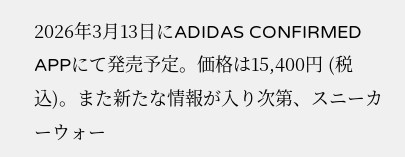2026年3月13日にADIDAS CONFIRMED APPにて発売予定。価格は15,400円 (税込)。また新たな情報が入り次第、スニーカーウォー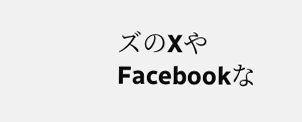ズのXやFacebookな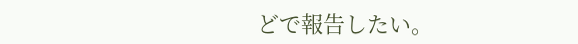どで報告したい。